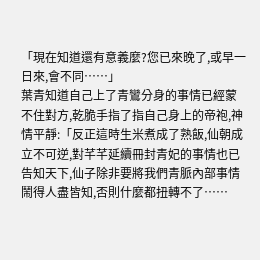「現在知道還有意義麼?您已來晚了,或早一日來,會不同……」
葉青知道自己上了青鸞分身的事情已經蒙不住對方,乾脆手指了指自己身上的帝袍,神情平靜:「反正這時生米煮成了熟飯,仙朝成立不可逆,對芊芊延續冊封青妃的事情也已告知天下,仙子除非要將我們青脈內部事情鬧得人盡皆知,否則什麼都扭轉不了……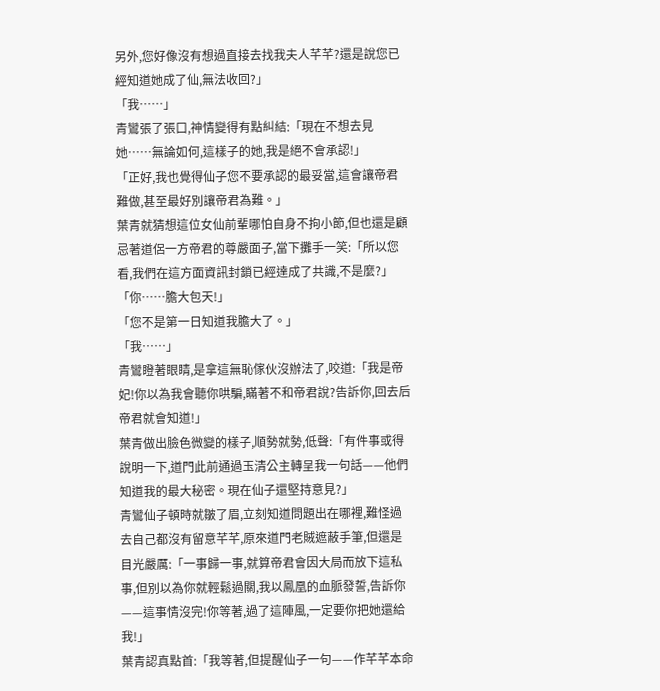另外,您好像沒有想過直接去找我夫人芊芊?還是說您已經知道她成了仙,無法收回?」
「我……」
青鸞張了張口,神情變得有點糾結:「現在不想去見她……無論如何,這樣子的她,我是絕不會承認!」
「正好,我也覺得仙子您不要承認的最妥當,這會讓帝君難做,甚至最好別讓帝君為難。」
葉青就猜想這位女仙前輩哪怕自身不拘小節,但也還是顧忌著道侶一方帝君的尊嚴面子,當下攤手一笑:「所以您看,我們在這方面資訊封鎖已經達成了共識,不是麼?」
「你……膽大包天!」
「您不是第一日知道我膽大了。」
「我……」
青鸞瞪著眼睛,是拿這無恥傢伙沒辦法了,咬道:「我是帝妃!你以為我會聽你哄騙,瞞著不和帝君說?告訴你,回去后帝君就會知道!」
葉青做出臉色微變的樣子,順勢就勢,低聲:「有件事或得說明一下,道門此前通過玉清公主轉呈我一句話——他們知道我的最大秘密。現在仙子還堅持意見?」
青鸞仙子頓時就皺了眉,立刻知道問題出在哪裡,難怪過去自己都沒有留意芊芊,原來道門老賊遮蔽手筆,但還是目光嚴厲:「一事歸一事,就算帝君會因大局而放下這私事,但別以為你就輕鬆過關,我以鳳凰的血脈發誓,告訴你——這事情沒完!你等著,過了這陣風,一定要你把她還給我!」
葉青認真點首:「我等著,但提醒仙子一句——作芊芊本命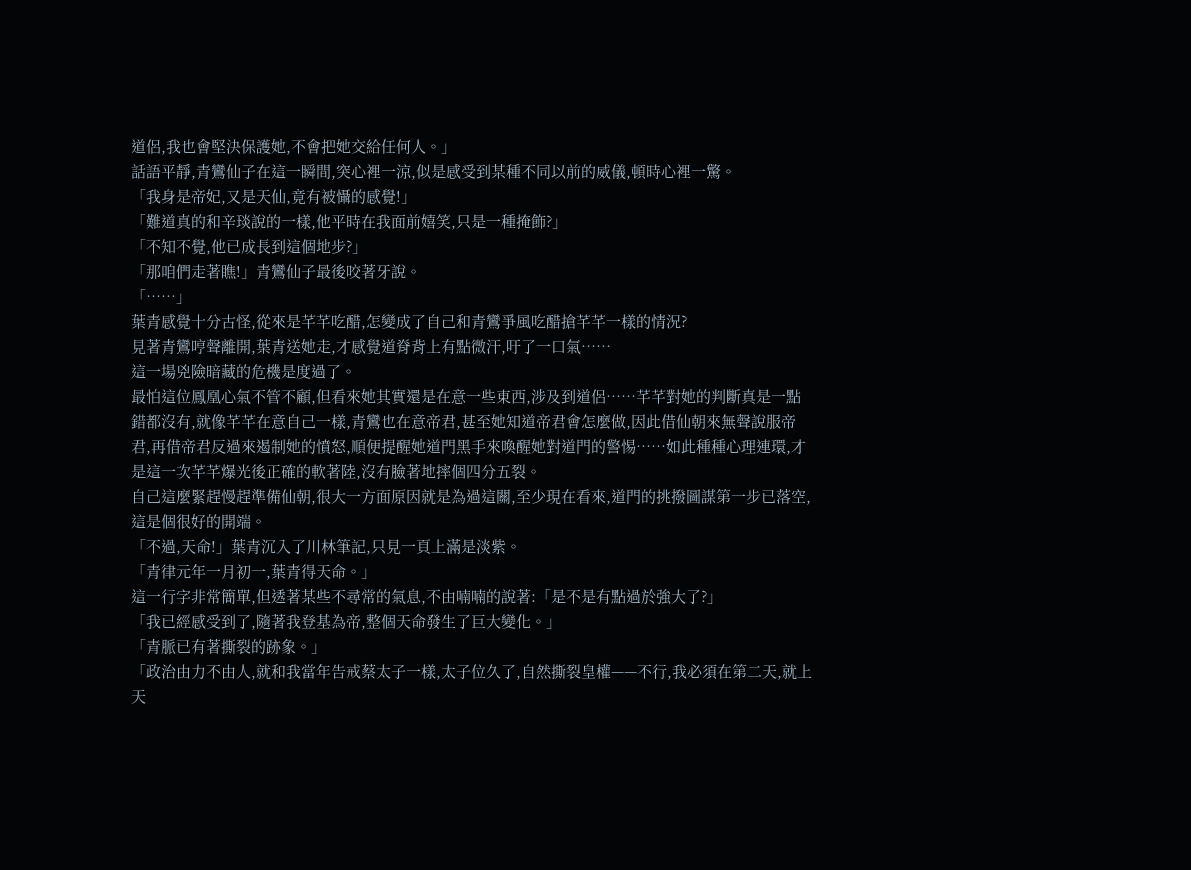道侶,我也會堅決保護她,不會把她交給任何人。」
話語平靜,青鸞仙子在這一瞬間,突心裡一涼,似是感受到某種不同以前的威儀,頓時心裡一驚。
「我身是帝妃,又是天仙,竟有被懾的感覺!」
「難道真的和辛琰說的一樣,他平時在我面前嬉笑,只是一種掩飾?」
「不知不覺,他已成長到這個地步?」
「那咱們走著瞧!」青鸞仙子最後咬著牙說。
「……」
葉青感覺十分古怪,從來是芊芊吃醋,怎變成了自己和青鸞爭風吃醋搶芊芊一樣的情況?
見著青鸞哼聲離開,葉青送她走,才感覺道脊背上有點微汗,吁了一口氣……
這一場兇險暗藏的危機是度過了。
最怕這位鳳凰心氣不管不顧,但看來她其實還是在意一些東西,涉及到道侶……芊芊對她的判斷真是一點錯都沒有,就像芊芊在意自己一樣,青鸞也在意帝君,甚至她知道帝君會怎麼做,因此借仙朝來無聲說服帝君,再借帝君反過來遏制她的憤怒,順便提醒她道門黑手來喚醒她對道門的警惕……如此種種心理連環,才是這一次芊芊爆光後正確的軟著陸,沒有臉著地摔個四分五裂。
自己這麼緊趕慢趕準備仙朝,很大一方面原因就是為過這關,至少現在看來,道門的挑撥圖謀第一步已落空,這是個很好的開端。
「不過,天命!」葉青沉入了川林筆記,只見一頁上滿是淡紫。
「青律元年一月初一,葉青得天命。」
這一行字非常簡單,但透著某些不尋常的氣息,不由喃喃的說著:「是不是有點過於強大了?」
「我已經感受到了,隨著我登基為帝,整個天命發生了巨大變化。」
「青脈已有著撕裂的跡象。」
「政治由力不由人,就和我當年告戒蔡太子一樣,太子位久了,自然撕裂皇權——不行,我必須在第二天,就上天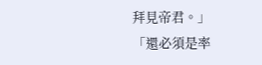拜見帝君。」
「還必須是率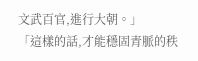文武百官,進行大朝。」
「這樣的話,才能穩固青脈的秩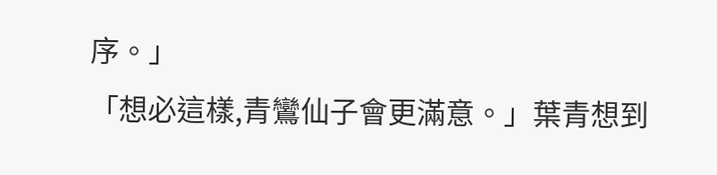序。」
「想必這樣,青鸞仙子會更滿意。」葉青想到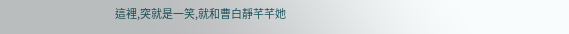這裡,突就是一笑,就和曹白靜芊芊她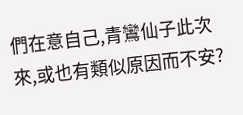們在意自己,青鸞仙子此次來,或也有類似原因而不安?